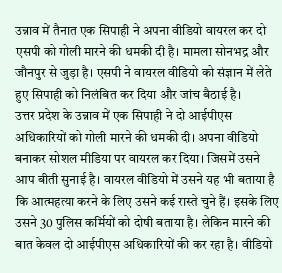उन्नाव में तैनात एक सिपाही ने अपना वीडियो वायरल कर दो एसपी को गोली मारने की धमकी दी है। मामला सोनभद्र और जौनपुर से जुड़ा है। एसपी ने वायरल वीडियो को संज्ञान में लेते हुए सिपाही को निलंबित कर दिया और जांच बैठाई है।
उत्तर प्रदेश के उन्नाव में एक सिपाही ने दो आईपीएस अधिकारियों को गोली मारने की धमकी दी। अपना वीडियो बनाकर सोशल मीडिया पर वायरल कर दिया। जिसमें उसने आप बीती सुनाई है। वायरल वीडियो में उसने यह भी बताया है कि आत्महत्या करने के लिए उसने कई रास्ते चुने हैं। इसके लिए उसने 30 पुलिस कर्मियों को दोषी बताया है। लेकिन मारने की बात केवल दो आईपीएस अधिकारियों की कर रहा है। वीडियो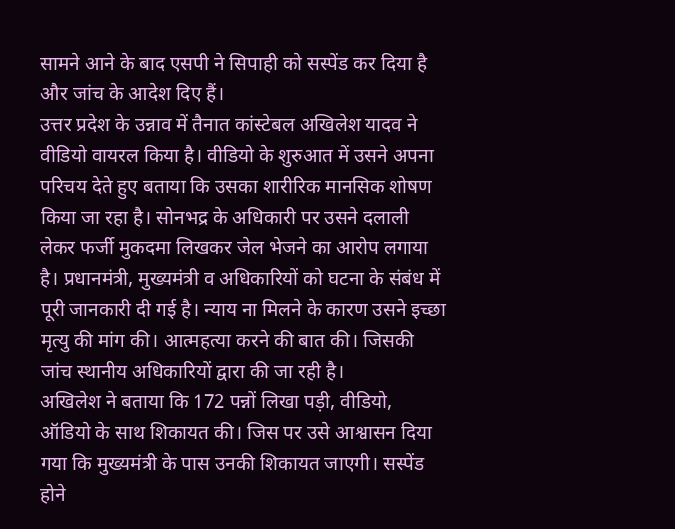सामने आने के बाद एसपी ने सिपाही को सस्पेंड कर दिया है और जांच के आदेश दिए हैं।
उत्तर प्रदेश के उन्नाव में तैनात कांस्टेबल अखिलेश यादव ने वीडियो वायरल किया है। वीडियो के शुरुआत में उसने अपना परिचय देते हुए बताया कि उसका शारीरिक मानसिक शोषण किया जा रहा है। सोनभद्र के अधिकारी पर उसने दलाली लेकर फर्जी मुकदमा लिखकर जेल भेजने का आरोप लगाया है। प्रधानमंत्री, मुख्यमंत्री व अधिकारियों को घटना के संबंध में पूरी जानकारी दी गई है। न्याय ना मिलने के कारण उसने इच्छा मृत्यु की मांग की। आत्महत्या करने की बात की। जिसकी जांच स्थानीय अधिकारियों द्वारा की जा रही है।
अखिलेश ने बताया कि 172 पन्नों लिखा पड़ी, वीडियो, ऑडियो के साथ शिकायत की। जिस पर उसे आश्वासन दिया गया कि मुख्यमंत्री के पास उनकी शिकायत जाएगी। सस्पेंड होने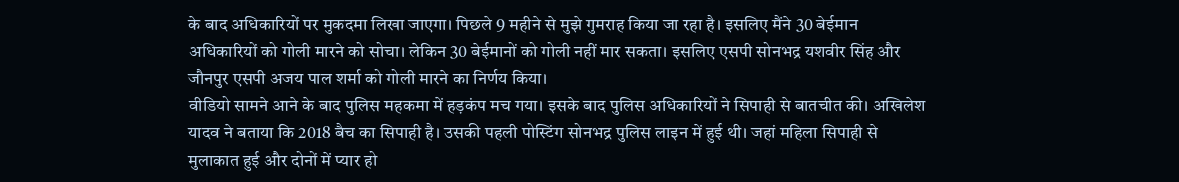के बाद अधिकारियों पर मुकदमा लिखा जाएगा। पिछले 9 महीने से मुझे गुमराह किया जा रहा है। इसलिए मैंने 30 बेईमान अधिकारियों को गोली मारने को सोचा। लेकिन 30 बेईमानों को गोली नहीं मार सकता। इसलिए एसपी सोनभद्र यशवीर सिंह और जौनपुर एसपी अजय पाल शर्मा को गोली मारने का निर्णय किया।
वीडियो सामने आने के बाद पुलिस महकमा में हड़कंप मच गया। इसके बाद पुलिस अधिकारियों ने सिपाही से बातचीत की। अखिलेश यादव ने बताया कि 2018 बैच का सिपाही है। उसकी पहली पोस्टिंग सोनभद्र पुलिस लाइन में हुई थी। जहां महिला सिपाही से मुलाकात हुई और दोनों में प्यार हो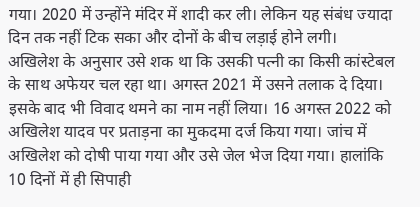गया। 2020 में उन्होंने मंदिर में शादी कर ली। लेकिन यह संबंध ज्यादा दिन तक नहीं टिक सका और दोनों के बीच लड़ाई होने लगी।
अखिलेश के अनुसार उसे शक था कि उसकी पत्नी का किसी कांस्टेबल के साथ अफेयर चल रहा था। अगस्त 2021 में उसने तलाक दे दिया। इसके बाद भी विवाद थमने का नाम नहीं लिया। 16 अगस्त 2022 को अखिलेश यादव पर प्रताड़ना का मुकदमा दर्ज किया गया। जांच में अखिलेश को दोषी पाया गया और उसे जेल भेज दिया गया। हालांकि 10 दिनों में ही सिपाही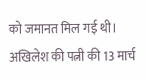को जमानत मिल गई थी। अखिलेश की पत्नी की 13 मार्च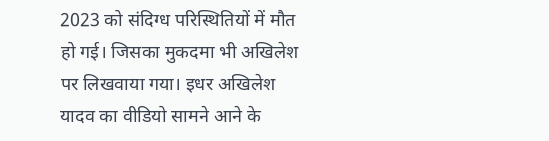2023 को संदिग्ध परिस्थितियों में मौत हो गई। जिसका मुकदमा भी अखिलेश पर लिखवाया गया। इधर अखिलेश यादव का वीडियो सामने आने के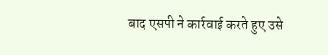बाद एसपी ने कार्रवाई करते हुए उसे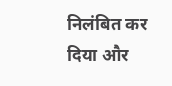निलंबित कर दिया और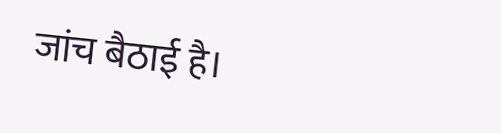जांच बैठाई है।